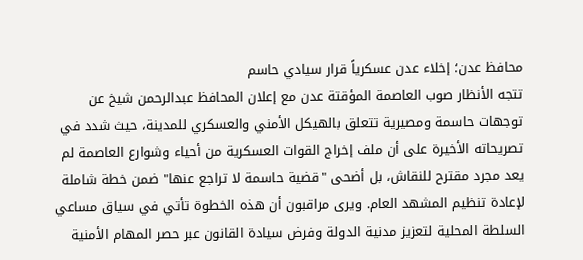محافظ عدن؛ إخلاء عدن عسكرياً قرار سيادي حاسم
تتجه الأنظار صوب العاصمة المؤقتة عدن مع إعلان المحافظ عبدالرحمن شيخ عن توجهات حاسمة ومصيرية تتعلق بالهيكل الأمني والعسكري للمدينة، حيث شدد في تصريحاته الأخيرة على أن ملف إخراج القوات العسكرية من أحياء وشوارع العاصمة لم يعد مجرد مقترح للنقاش، بل أضحى "قضية حاسمة لا تراجع عنها" ضمن خطة شاملة لإعادة تنظيم المشهد العام. ويرى مراقبون أن هذه الخطوة تأتي في سياق مساعي السلطة المحلية لتعزيز مدنية الدولة وفرض سيادة القانون عبر حصر المهام الأمنية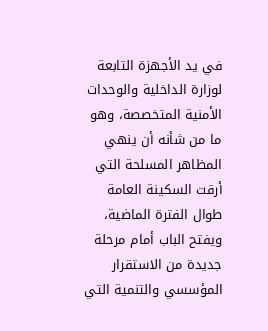في يد الأجهزة التابعة لوزارة الداخلية والوحدات الأمنية المتخصصة، وهو ما من شأنه أن ينهي المظاهر المسلحة التي أرقت السكينة العامة طوال الفترة الماضية، ويفتح الباب أمام مرحلة جديدة من الاستقرار المؤسسي والتنمية التي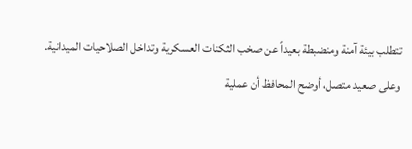تتطلب بيئة آمنة ومنضبطة بعيداً عن صخب الثكنات العسكرية وتداخل الصلاحيات الميدانية.
وعلى صعيد متصل، أوضح المحافظ أن عملية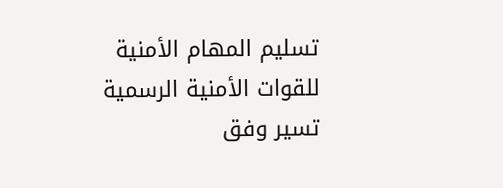تسليم المهام الأمنية للقوات الأمنية الرسمية تسير وفق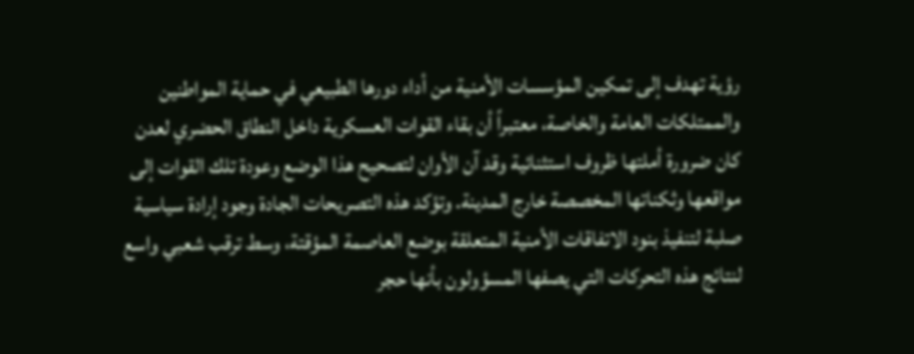رؤية تهدف إلى تمكين المؤسسات الأمنية من أداء دورها الطبيعي في حماية المواطنين والممتلكات العامة والخاصة، معتبراً أن بقاء القوات العسكرية داخل النطاق الحضري لعدن كان ضرورة أملتها ظروف استثنائية وقد آن الأوان لتصحيح هذا الوضع وعودة تلك القوات إلى مواقعها وثكناتها المخصصة خارج المدينة. وتؤكد هذه التصريحات الجادة وجود إرادة سياسية صلبة لتنفيذ بنود الاتفاقات الأمنية المتعلقة بوضع العاصمة المؤقتة، وسط ترقب شعبي واسع لنتائج هذه التحركات التي يصفها المسؤولون بأنها حجر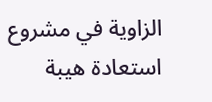الزاوية في مشروع استعادة هيبة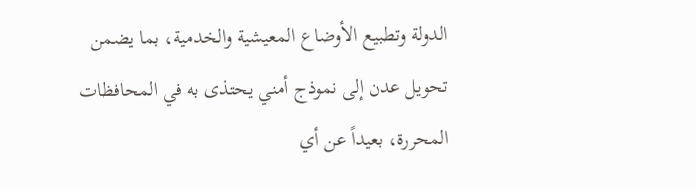الدولة وتطبيع الأوضاع المعيشية والخدمية، بما يضمن تحويل عدن إلى نموذج أمني يحتذى به في المحافظات المحررة، بعيداً عن أي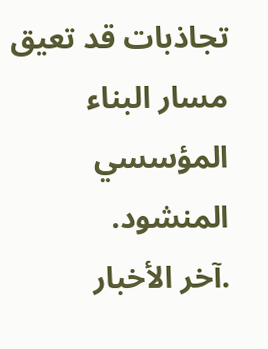تجاذبات قد تعيق مسار البناء المؤسسي المنشود.
.آخر الأخبار